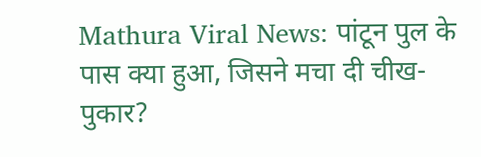Mathura Viral News: पांटून पुल के पास क्या हुआ, जिसने मचा दी चीख-पुकार?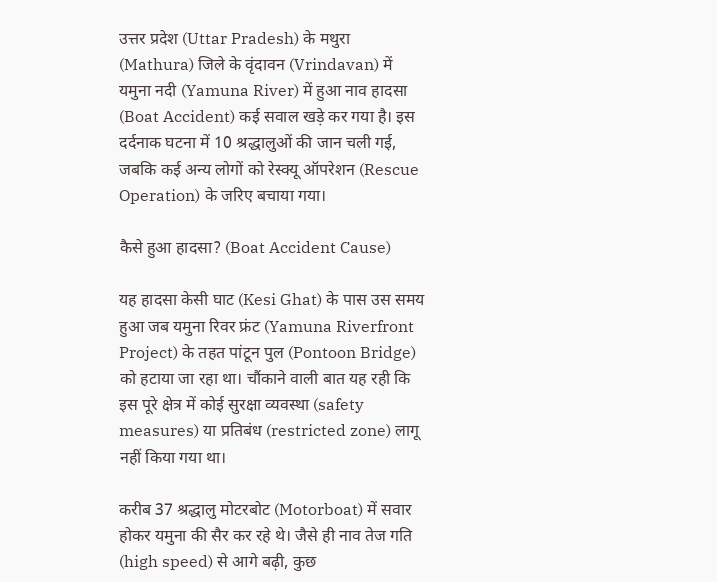उत्तर प्रदेश (Uttar Pradesh) के मथुरा (Mathura) जिले के वृंदावन (Vrindavan) में यमुना नदी (Yamuna River) में हुआ नाव हादसा (Boat Accident) कई सवाल खड़े कर गया है। इस दर्दनाक घटना में 10 श्रद्धालुओं की जान चली गई, जबकि कई अन्य लोगों को रेस्क्यू ऑपरेशन (Rescue Operation) के जरिए बचाया गया।

कैसे हुआ हादसा? (Boat Accident Cause)

यह हादसा केसी घाट (Kesi Ghat) के पास उस समय हुआ जब यमुना रिवर फ्रंट (Yamuna Riverfront Project) के तहत पांटून पुल (Pontoon Bridge) को हटाया जा रहा था। चौंकाने वाली बात यह रही कि इस पूरे क्षेत्र में कोई सुरक्षा व्यवस्था (safety measures) या प्रतिबंध (restricted zone) लागू नहीं किया गया था।

करीब 37 श्रद्धालु मोटरबोट (Motorboat) में सवार होकर यमुना की सैर कर रहे थे। जैसे ही नाव तेज गति (high speed) से आगे बढ़ी, कुछ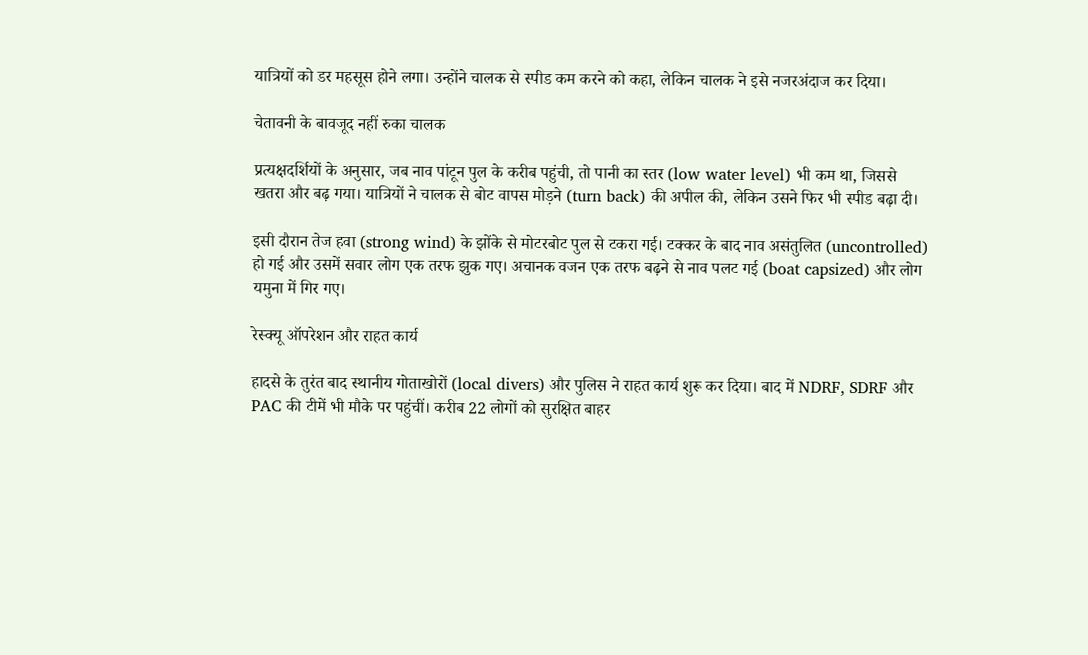यात्रियों को डर महसूस होने लगा। उन्होंने चालक से स्पीड कम करने को कहा, लेकिन चालक ने इसे नजरअंदाज कर दिया।

चेतावनी के बावजूद नहीं रुका चालक

प्रत्यक्षदर्शियों के अनुसार, जब नाव पांटून पुल के करीब पहुंची, तो पानी का स्तर (low water level) भी कम था, जिससे खतरा और बढ़ गया। यात्रियों ने चालक से बोट वापस मोड़ने (turn back) की अपील की, लेकिन उसने फिर भी स्पीड बढ़ा दी।

इसी दौरान तेज हवा (strong wind) के झोंके से मोटरबोट पुल से टकरा गई। टक्कर के बाद नाव असंतुलित (uncontrolled) हो गई और उसमें सवार लोग एक तरफ झुक गए। अचानक वजन एक तरफ बढ़ने से नाव पलट गई (boat capsized) और लोग यमुना में गिर गए।

रेस्क्यू ऑपरेशन और राहत कार्य

हादसे के तुरंत बाद स्थानीय गोताखोरों (local divers) और पुलिस ने राहत कार्य शुरू कर दिया। बाद में NDRF, SDRF और PAC की टीमें भी मौके पर पहुंचीं। करीब 22 लोगों को सुरक्षित बाहर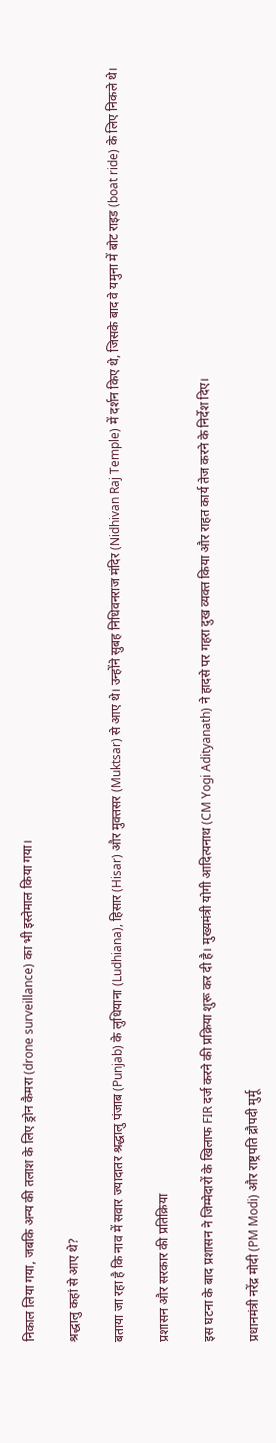निकाल लिया गया, जबकि अन्य की तलाश के लिए ड्रोन कैमरा (drone surveillance) का भी इस्तेमाल किया गया।

श्रद्धालु कहां से आए थे?

बताया जा रहा है कि नाव में सवार ज्यादातर श्रद्धालु पंजाब (Punjab) के लुधियाना (Ludhiana), हिसार (Hisar) और मुक्तसर (Muktsar) से आए थे। उन्होंने सुबह निधिवनराज मंदिर (Nidhivan Raj Temple) में दर्शन किए थे, जिसके बाद वे यमुना में बोट राइड (boat ride) के लिए निकले थे।

प्रशासन और सरकार की प्रतिक्रिया

इस घटना के बाद प्रशासन ने जिम्मेदारों के खिलाफ FIR दर्ज करने की प्रक्रिया शुरू कर दी है। मुख्यमंत्री योगी आदित्यनाथ (CM Yogi Adityanath) ने हादसे पर गहरा दुख व्यक्त किया और राहत कार्य तेज करने के निर्देश दिए।

प्रधानमंत्री नरेंद्र मोदी (PM Modi) और राष्ट्रपति द्रौपदी मुर्मू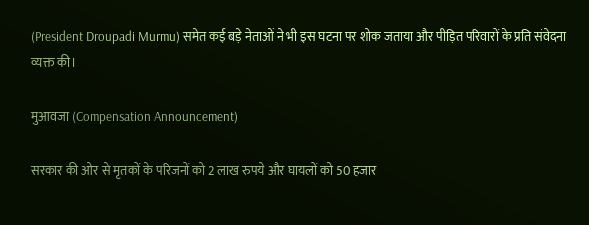(President Droupadi Murmu) समेत कई बड़े नेताओं ने भी इस घटना पर शोक जताया और पीड़ित परिवारों के प्रति संवेदना व्यक्त की।

मुआवजा (Compensation Announcement)

सरकार की ओर से मृतकों के परिजनों को 2 लाख रुपये और घायलों को 50 हजार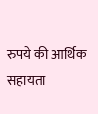रुपये की आर्थिक सहायता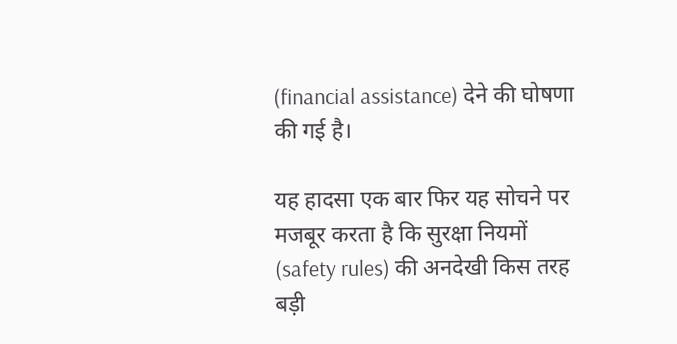(financial assistance) देने की घोषणा की गई है।

यह हादसा एक बार फिर यह सोचने पर मजबूर करता है कि सुरक्षा नियमों (safety rules) की अनदेखी किस तरह बड़ी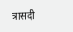त्रासदी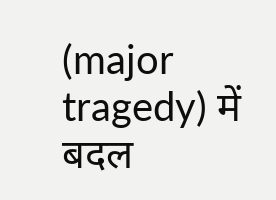(major tragedy) में बदल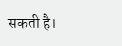सकती है।